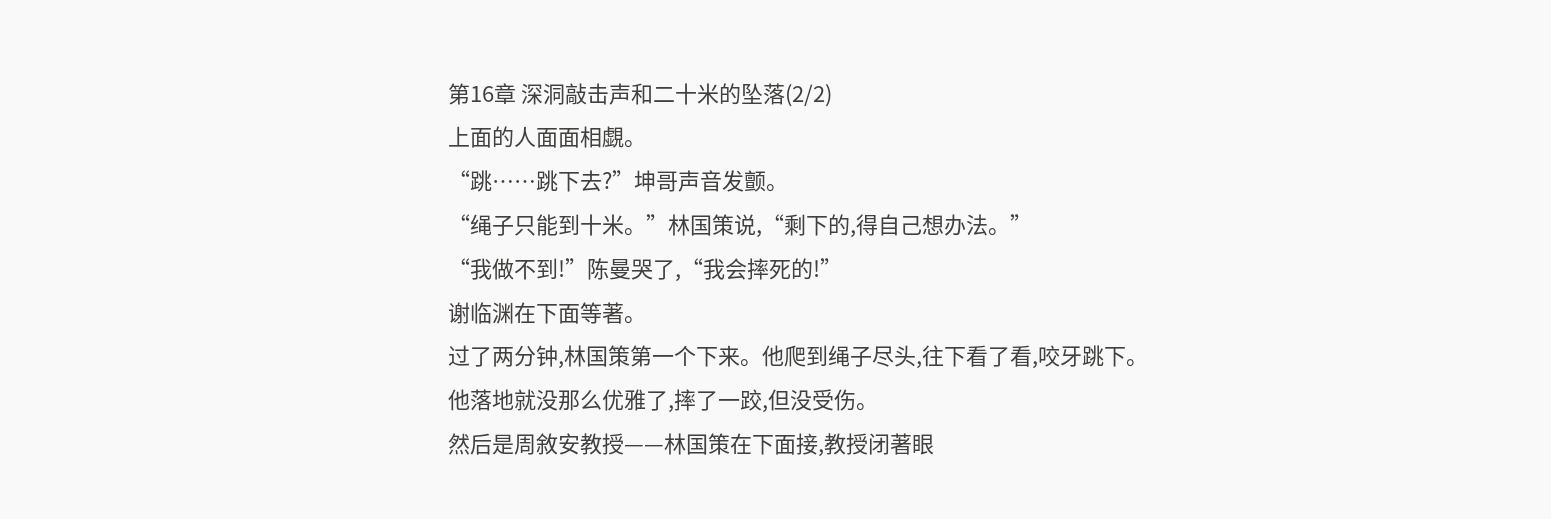第16章 深洞敲击声和二十米的坠落(2/2)
上面的人面面相覷。
“跳……跳下去?”坤哥声音发颤。
“绳子只能到十米。”林国策说,“剩下的,得自己想办法。”
“我做不到!”陈曼哭了,“我会摔死的!”
谢临渊在下面等著。
过了两分钟,林国策第一个下来。他爬到绳子尽头,往下看了看,咬牙跳下。
他落地就没那么优雅了,摔了一跤,但没受伤。
然后是周敘安教授——林国策在下面接,教授闭著眼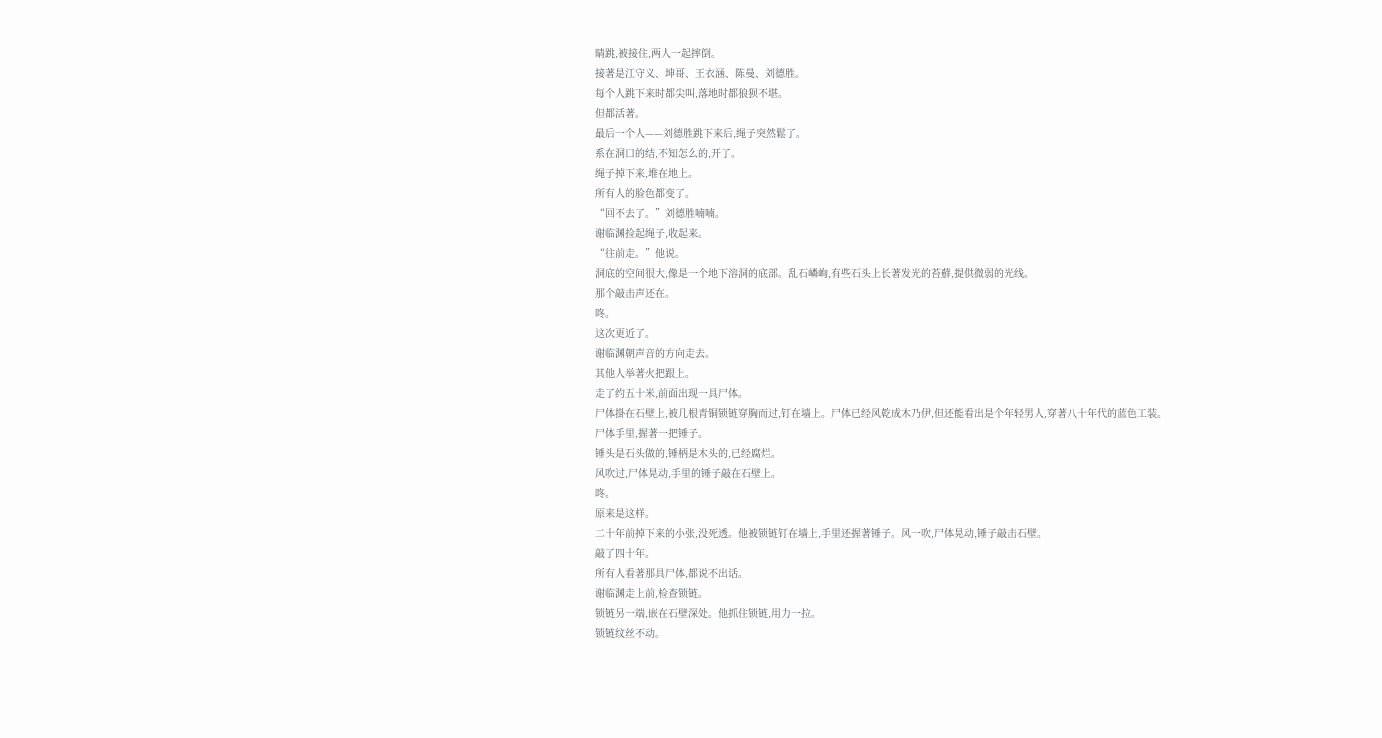睛跳,被接住,两人一起摔倒。
接著是江守义、坤哥、王衣涵、陈曼、刘德胜。
每个人跳下来时都尖叫,落地时都狼狈不堪。
但都活著。
最后一个人——刘德胜跳下来后,绳子突然鬆了。
系在洞口的结,不知怎么的,开了。
绳子掉下来,堆在地上。
所有人的脸色都变了。
“回不去了。”刘德胜喃喃。
谢临渊捡起绳子,收起来。
“往前走。”他说。
洞底的空间很大,像是一个地下溶洞的底部。乱石嶙峋,有些石头上长著发光的苔蘚,提供微弱的光线。
那个敲击声还在。
咚。
这次更近了。
谢临渊朝声音的方向走去。
其他人举著火把跟上。
走了约五十米,前面出现一具尸体。
尸体掛在石壁上,被几根青铜锁链穿胸而过,钉在墙上。尸体已经风乾成木乃伊,但还能看出是个年轻男人,穿著八十年代的蓝色工装。
尸体手里,握著一把锤子。
锤头是石头做的,锤柄是木头的,已经腐烂。
风吹过,尸体晃动,手里的锤子敲在石壁上。
咚。
原来是这样。
二十年前掉下来的小张,没死透。他被锁链钉在墙上,手里还握著锤子。风一吹,尸体晃动,锤子敲击石壁。
敲了四十年。
所有人看著那具尸体,都说不出话。
谢临渊走上前,检查锁链。
锁链另一端,嵌在石壁深处。他抓住锁链,用力一拉。
锁链纹丝不动。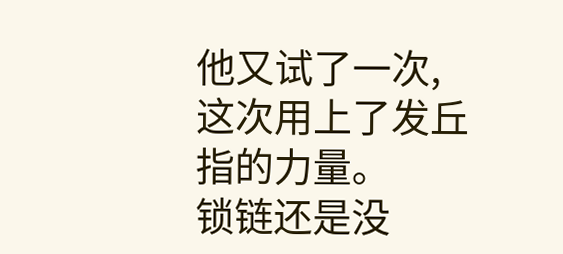他又试了一次,这次用上了发丘指的力量。
锁链还是没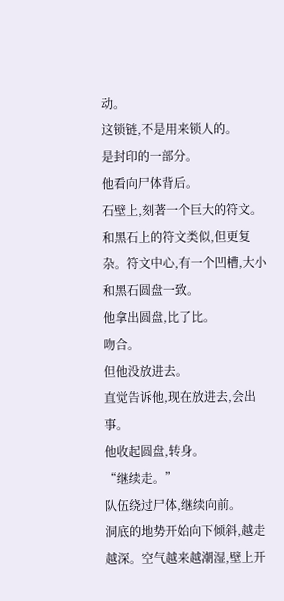动。
这锁链,不是用来锁人的。
是封印的一部分。
他看向尸体背后。
石壁上,刻著一个巨大的符文。
和黑石上的符文类似,但更复杂。符文中心,有一个凹槽,大小和黑石圆盘一致。
他拿出圆盘,比了比。
吻合。
但他没放进去。
直觉告诉他,现在放进去,会出事。
他收起圆盘,转身。
“继续走。”
队伍绕过尸体,继续向前。
洞底的地势开始向下倾斜,越走越深。空气越来越潮湿,壁上开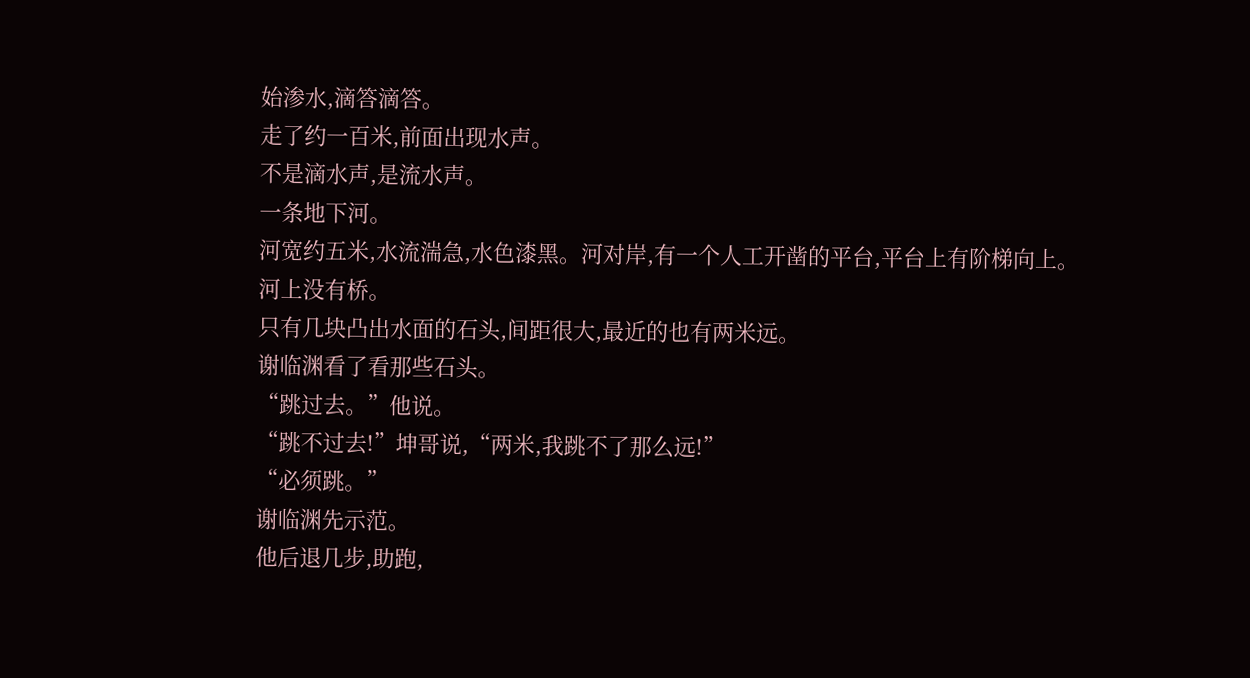始渗水,滴答滴答。
走了约一百米,前面出现水声。
不是滴水声,是流水声。
一条地下河。
河宽约五米,水流湍急,水色漆黑。河对岸,有一个人工开凿的平台,平台上有阶梯向上。
河上没有桥。
只有几块凸出水面的石头,间距很大,最近的也有两米远。
谢临渊看了看那些石头。
“跳过去。”他说。
“跳不过去!”坤哥说,“两米,我跳不了那么远!”
“必须跳。”
谢临渊先示范。
他后退几步,助跑,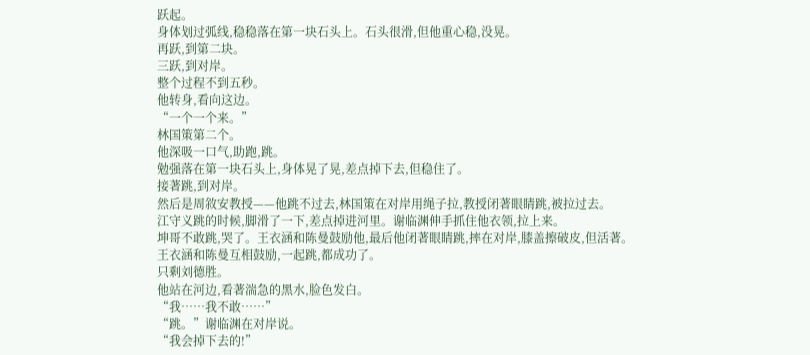跃起。
身体划过弧线,稳稳落在第一块石头上。石头很滑,但他重心稳,没晃。
再跃,到第二块。
三跃,到对岸。
整个过程不到五秒。
他转身,看向这边。
“一个一个来。”
林国策第二个。
他深吸一口气,助跑,跳。
勉强落在第一块石头上,身体晃了晃,差点掉下去,但稳住了。
接著跳,到对岸。
然后是周敘安教授——他跳不过去,林国策在对岸用绳子拉,教授闭著眼睛跳,被拉过去。
江守义跳的时候,脚滑了一下,差点掉进河里。谢临渊伸手抓住他衣领,拉上来。
坤哥不敢跳,哭了。王衣涵和陈曼鼓励他,最后他闭著眼睛跳,摔在对岸,膝盖擦破皮,但活著。
王衣涵和陈曼互相鼓励,一起跳,都成功了。
只剩刘德胜。
他站在河边,看著湍急的黑水,脸色发白。
“我……我不敢……”
“跳。”谢临渊在对岸说。
“我会掉下去的!”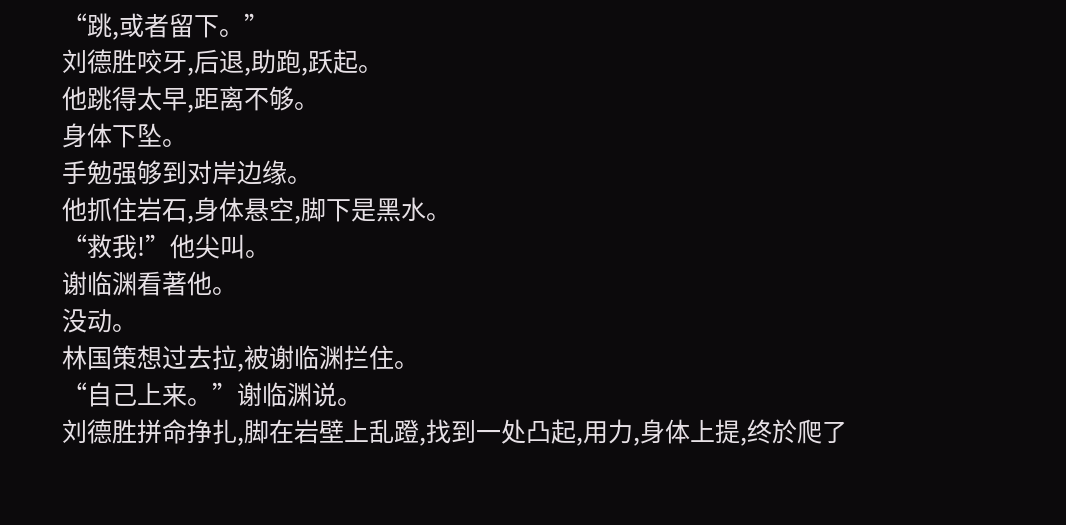“跳,或者留下。”
刘德胜咬牙,后退,助跑,跃起。
他跳得太早,距离不够。
身体下坠。
手勉强够到对岸边缘。
他抓住岩石,身体悬空,脚下是黑水。
“救我!”他尖叫。
谢临渊看著他。
没动。
林国策想过去拉,被谢临渊拦住。
“自己上来。”谢临渊说。
刘德胜拼命挣扎,脚在岩壁上乱蹬,找到一处凸起,用力,身体上提,终於爬了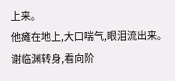上来。
他瘫在地上,大口喘气,眼泪流出来。
谢临渊转身,看向阶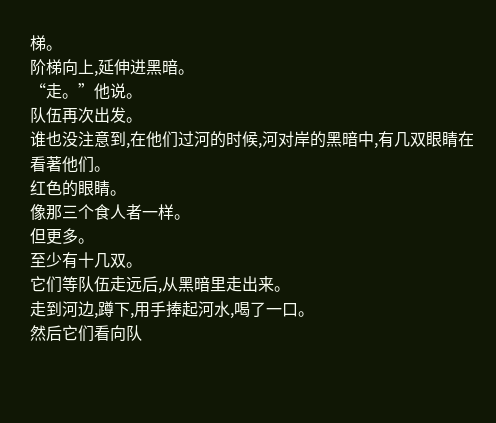梯。
阶梯向上,延伸进黑暗。
“走。”他说。
队伍再次出发。
谁也没注意到,在他们过河的时候,河对岸的黑暗中,有几双眼睛在看著他们。
红色的眼睛。
像那三个食人者一样。
但更多。
至少有十几双。
它们等队伍走远后,从黑暗里走出来。
走到河边,蹲下,用手捧起河水,喝了一口。
然后它们看向队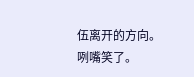伍离开的方向。
咧嘴笑了。